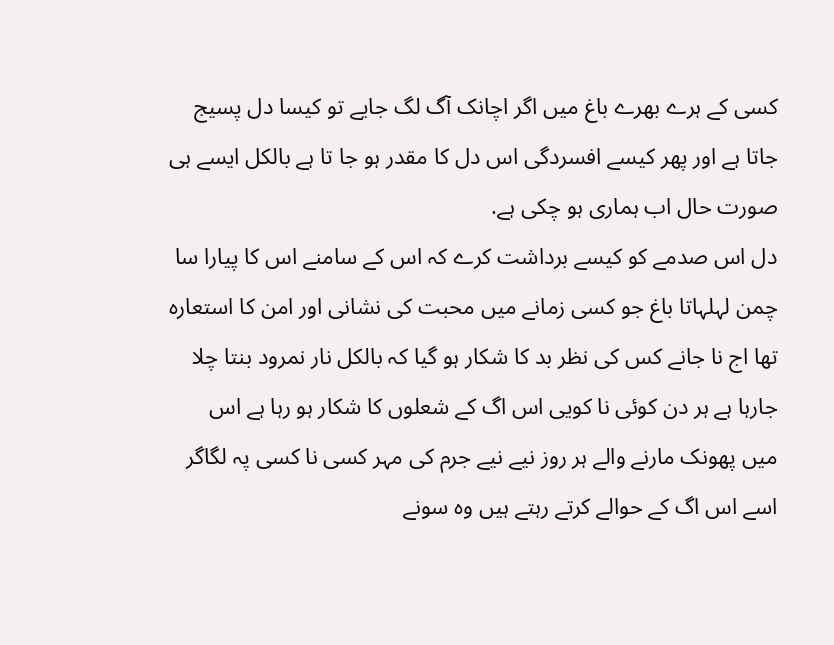کسی کے ہرے بھرے باغ میں اگر اچانک آگ لگ جایے تو کیسا دل پسیج جاتا ہے اور پھر کیسے افسردگی اس دل کا مقدر ہو جا تا ہے بالکل ایسے ہی صورت حال اب ہماری ہو چکی ہے.
دل اس صدمے کو کیسے برداشت کرے کہ اس کے سامنے اس کا پیارا سا چمن لہلہاتا باغ جو کسی زمانے میں محبت کی نشانی اور امن کا استعارہ تھا اج نا جانے کس کی نظر بد کا شکار ہو گیا کہ بالکل نار نمرود بنتا چلا جارہا ہے ہر دن کوئی نا کویی اس اگ کے شعلوں کا شکار ہو رہا ہے اس میں پھونک مارنے والے ہر روز نیے نیے جرم کی مہر کسی نا کسی پہ لگاگر اسے اس اگ کے حوالے کرتے رہتے ہیں وہ سونے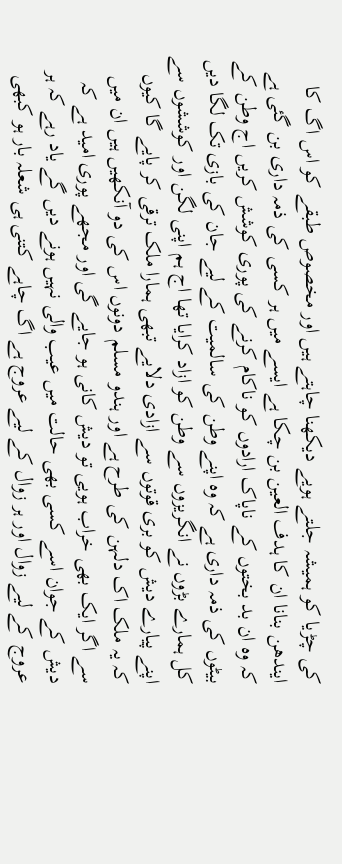کی چڑیا کو ہمیشہ جلتے ہویے دیکھنا چاہتے ہیں اور مخصوص طبقے کو اس اگ کا ایندھن بنانا ان کا ہدف العین بن چکا ہے ایسے میں ہر کسی کی ذمہ داری بن گئی ہے کہ وہ ان بد بختوں کے ناپاک ارادوں کو ناکام کرنے کی پوری کوشش کریں اج وطن کے بیٹوں کی ذمہ داری ہے کہ وہ اپنے وطن کی سالمیت کے لیے جان کی بازی تک لگا دیں کل ہمارے بڑوں نے انگریزوں سے وطن کو ازاد کرایا تھا اج ہم اپنی لگن اور کوششوں سے اپنے پیارے دیش کو بری قوتوں سے ازادی دلایے تبھی ہمارا ملک ترقی کر پایے گا کیوں کہ یہ ملک اک دلہن کی طرح ہے اور ہندو مسلم دونوں اس کی دو آنکھیں ہیں ان میں سے اگر ایک بھی خراب ہویی تو دیش کانی ہو جایے گی اور مجھے پوری امید ہے کہ دیش کے جوان اسے کسی بھی حالت میں عیب والی نہیں ہونے دیں گے یاد رہے کہ ہر عروج کے لیے زوال اور ہر زوال کے لیے عروج ہے اگ چاہے کتنی ہی شعلہ بار ہو کبھی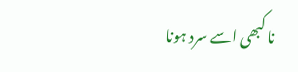نا کبھی اسے سرد ہونا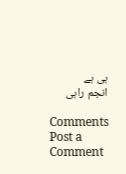ہی ہے
انجم راہی

Comments
Post a Comment